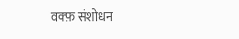वक्फ़ संशोधन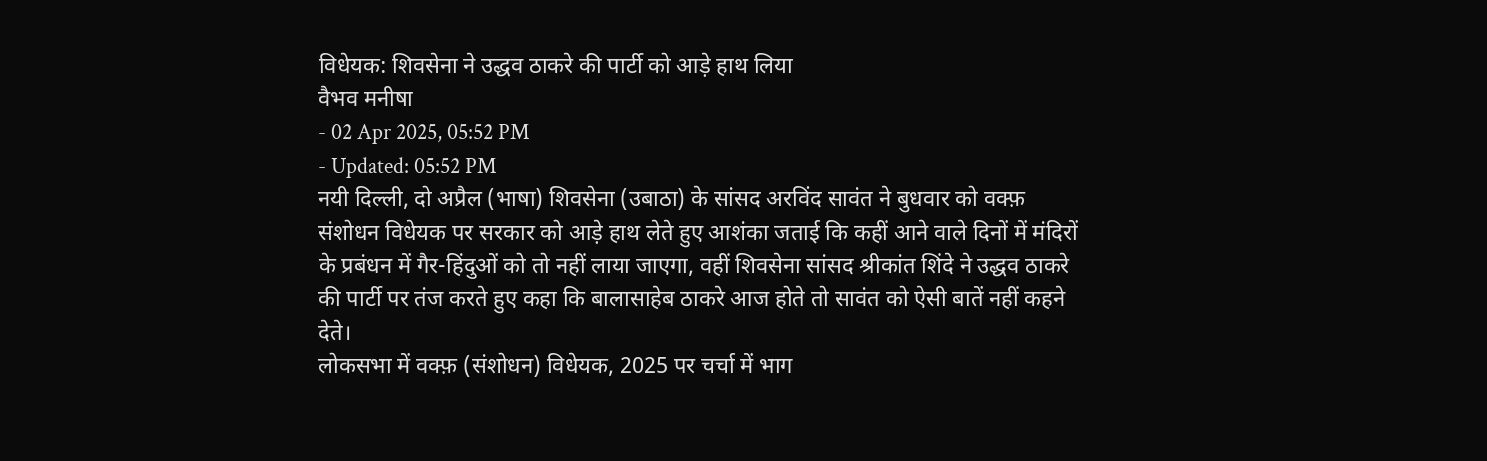विधेयक: शिवसेना ने उद्धव ठाकरे की पार्टी को आड़े हाथ लिया
वैभव मनीषा
- 02 Apr 2025, 05:52 PM
- Updated: 05:52 PM
नयी दिल्ली, दो अप्रैल (भाषा) शिवसेना (उबाठा) के सांसद अरविंद सावंत ने बुधवार को वक्फ़ संशोधन विधेयक पर सरकार को आड़े हाथ लेते हुए आशंका जताई कि कहीं आने वाले दिनों में मंदिरों के प्रबंधन में गैर-हिंदुओं को तो नहीं लाया जाएगा, वहीं शिवसेना सांसद श्रीकांत शिंदे ने उद्धव ठाकरे की पार्टी पर तंज करते हुए कहा कि बालासाहेब ठाकरे आज होते तो सावंत को ऐसी बातें नहीं कहने देते।
लोकसभा में वक्फ़ (संशोधन) विधेयक, 2025 पर चर्चा में भाग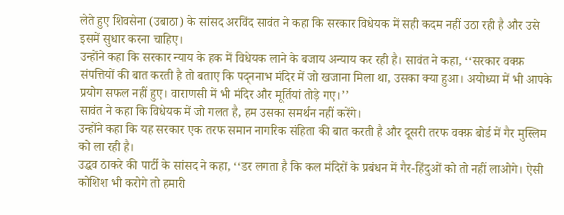लेते हुए शिवसेना (उबाठा) के सांसद अरविंद सावंत ने कहा कि सरकार विधेयक में सही कदम नहीं उठा रही है और उसे इसमें सुधार करना चाहिए।
उन्होंने कहा कि सरकार न्याय के हक में विधेयक लाने के बजाय अन्याय कर रही है। सावंत ने कहा, ‘‘सरकार वक्फ़ संपत्तियों की बात करती है तो बताए कि पद्ननाभ मंदिर में जो खजाना मिला था, उसका क्या हुआ। अयोध्या में भी आपके प्रयोग सफल नहीं हुए। वाराणसी में भी मंदिर और मूर्तियां तोड़े गए।’’
सावंत ने कहा कि विधेयक में जो गलत है, हम उसका समर्थन नहीं करेंगे।
उन्होंने कहा कि यह सरकार एक तरफ समान नागरिक संहिता की बात करती है और दूसरी तरफ वक्फ़ बोर्ड में गैर मुस्लिम को ला रही है।
उद्धव ठाकरे की पार्टी के सांसद ने कहा, ‘‘डर लगता है कि कल मंदिरों के प्रबंधन में गैर-हिंदुओं को तो नहीं लाओगे। ऐसी कोशिश भी करोगे तो हमारी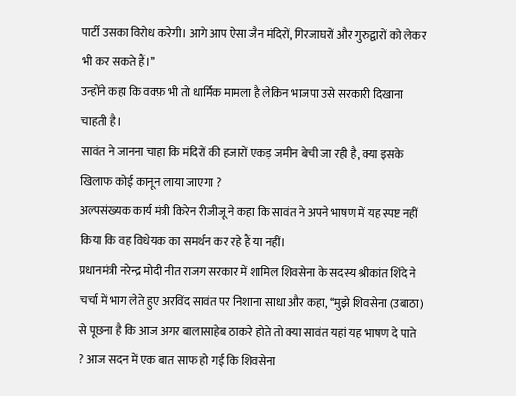पार्टी उसका विरोध करेगी। आगे आप ऐसा जैन मंदिरों, गिरजाघरों और गुरुद्वारों को लेकर भी कर सकते हैं।’’
उन्होंने कहा कि वक्फ़ भी तो धार्मिक मामला है लेकिन भाजपा उसे सरकारी दिखाना चाहती है।
सावंत ने जानना चाहा कि मंदिरों की हजारों एकड़ जमीन बेची जा रही है, क्या इसके खिलाफ कोई कानून लाया जाएगा ?
अल्पसंख्यक कार्य मंत्री किरेन रीजीजू ने कहा कि सावंत ने अपने भाषण में यह स्पष्ट नहीं किया कि वह विधेयक का समर्थन कर रहे हैं या नहीं।
प्रधानमंत्री नरेन्द्र मोदी नीत राजग सरकार में शामिल शिवसेना के सदस्य श्रीकांत शिंदे ने चर्चा में भाग लेते हुए अरविंद सावंत पर निशाना साधा और कहा, ‘‘मुझे शिवसेना (उबाठा) से पूछना है कि आज अगर बालासाहेब ठाकरे होते तो क्या सावंत यहां यह भाषण दे पाते ? आज सदन में एक बात साफ हो गई कि शिवसेना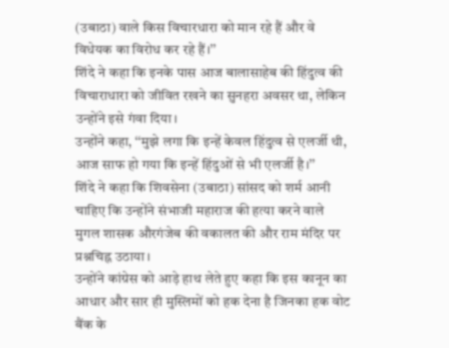(उबाठा) वाले किस विचारधारा को मान रहे हैं और वे विधेयक का विरोध कर रहे हैं।’’
शिंदे ने कहा कि इनके पास आज बालासाहेब की हिंदुत्व की विचाराधारा को जीवित रखने का सुनहरा अवसर था, लेकिन उन्होंने इसे गंवा दिया।
उन्होंने कहा, ‘‘मुझे लगा कि इन्हें केवल हिंदुत्व से एलर्जी थी, आज साफ हो गया कि इन्हें हिंदुओं से भी एलर्जी है।’’
शिंदे ने कहा कि शिवसेना (उबाठा) सांसद को शर्म आनी चाहिए कि उन्होंने संभाजी महाराज की हत्या करने वाले मुगल शासक औरगंजेब की वकालत की और राम मंदिर पर प्रश्नचिह्न उठाया।
उन्होंने कांग्रेस को आड़े हाथ लेते हुए कहा कि इस कानून का आधार और सार ही मुस्लिमों को हक देना है जिनका हक वोट बैंक के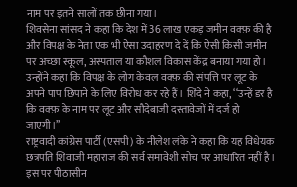नाम पर इतने सालों तक छीना गया।
शिवसेना सांसद ने कहा कि देश में 36 लाख एकड़ जमीन वक्फ़ की है और विपक्ष के नेता एक भी ऐसा उदाहरण दे दें कि ऐसी किसी जमीन पर अच्छा स्कूल, अस्पताल या कौशल विकास केंद्र बनाया गया हो।
उन्होंने कहा कि विपक्ष के लोग केवल वक्फ़ की संपत्ति पर लूट के अपने पाप छिपाने के लिए विरोध कर रहे हैं। शिंदे ने कहा, ‘‘उन्हें डर है कि वक्फ़ के नाम पर लूट और सौदेबाजी दस्तावेजों में दर्ज हो जाएगी।’’
राष्ट्रवादी कांग्रेस पार्टी (एसपी) के नीलेश लंके ने कहा कि यह विधेयक छत्रपति शिवाजी महाराज की सर्व समावेशी सोच पर आधारित नहीं है।
इस पर पीठासीन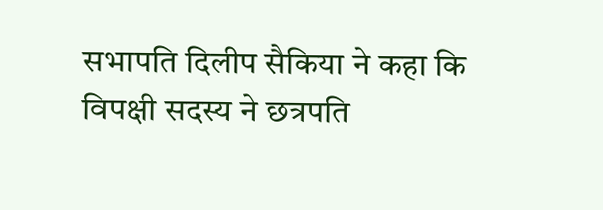सभापति दिलीप सैकिया ने कहा कि विपक्षी सदस्य ने छत्रपति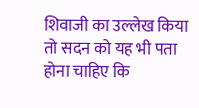शिवाजी का उल्लेख किया तो सदन को यह भी पता होना चाहिए कि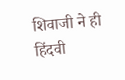शिवाजी ने ही हिंदवी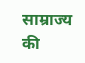साम्राज्य की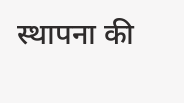स्थापना की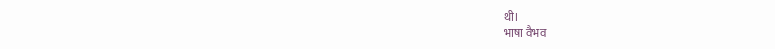थी।
भाषा वैभव